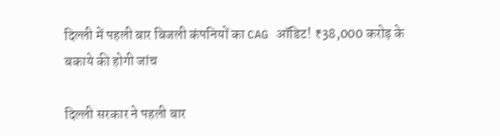दिल्ली में पहली बार बिजली कंपनियों का CAG ऑडिट! ₹38,000 करोड़ के बकाये की होगी जांच

दिल्ली सरकार ने पहली बार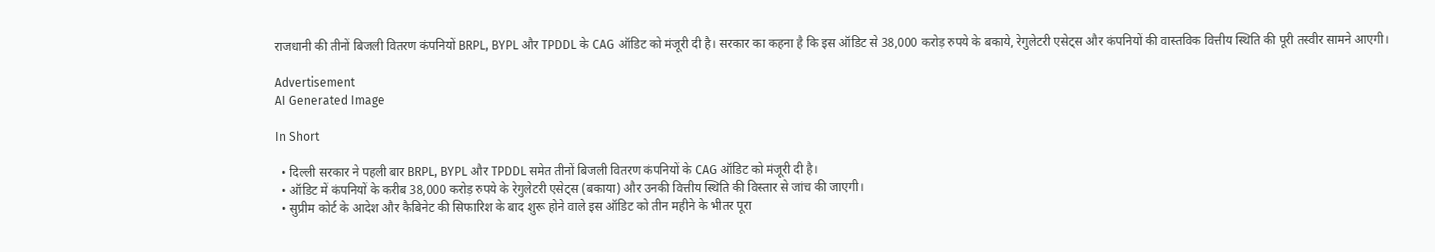राजधानी की तीनों बिजली वितरण कंपनियों BRPL, BYPL और TPDDL के CAG ऑडिट को मंजूरी दी है। सरकार का कहना है कि इस ऑडिट से 38,000 करोड़ रुपये के बकाये, रेगुलेटरी एसेट्स और कंपनियों की वास्तविक वित्तीय स्थिति की पूरी तस्वीर सामने आएगी।

Advertisement
AI Generated Image

In Short

  • दिल्ली सरकार ने पहली बार BRPL, BYPL और TPDDL समेत तीनों बिजली वितरण कंपनियों के CAG ऑडिट को मंजूरी दी है।
  • ऑडिट में कंपनियों के करीब 38,000 करोड़ रुपये के रेगुलेटरी एसेट्स (बकाया) और उनकी वित्तीय स्थिति की विस्तार से जांच की जाएगी।
  • सुप्रीम कोर्ट के आदेश और कैबिनेट की सिफारिश के बाद शुरू होने वाले इस ऑडिट को तीन महीने के भीतर पूरा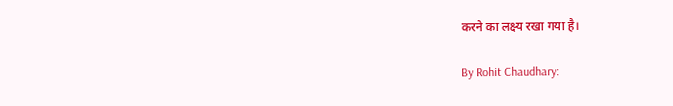करने का लक्ष्य रखा गया है।

By Rohit Chaudhary: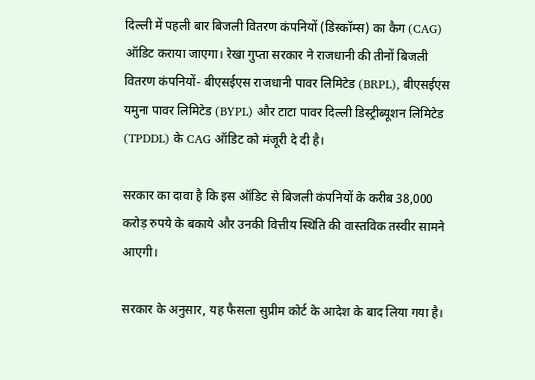दिल्ली में पहली बार बिजली वितरण कंपनियों (डिस्कॉम्स) का कैग (CAG) ऑडिट कराया जाएगा। रेखा गुप्ता सरकार ने राजधानी की तीनों बिजली वितरण कंपनियों- बीएसईएस राजधानी पावर लिमिटेड (BRPL), बीएसईएस यमुना पावर लिमिटेड (BYPL) और टाटा पावर दिल्ली डिस्ट्रीब्यूशन लिमिटेड (TPDDL) के CAG ऑडिट को मंजूरी दे दी है।

सरकार का दावा है कि इस ऑडिट से बिजली कंपनियों के करीब 38,000 करोड़ रुपये के बकाये और उनकी वित्तीय स्थिति की वास्तविक तस्वीर सामने आएगी।

सरकार के अनुसार, यह फैसला सुप्रीम कोर्ट के आदेश के बाद लिया गया है।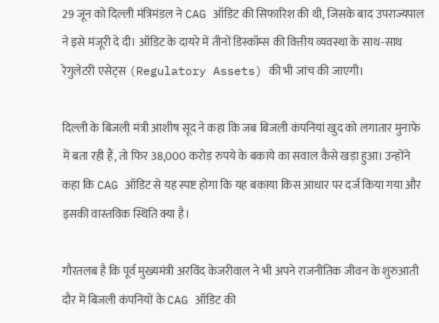29 जून को दिल्ली मंत्रिमंडल ने CAG ऑडिट की सिफारिश की थी, जिसके बाद उपराज्यपाल ने इसे मंजूरी दे दी। ऑडिट के दायरे में तीनों डिस्कॉम्स की वित्तीय व्यवस्था के साथ-साथ रेगुलेटरी एसेट्स (Regulatory Assets) की भी जांच की जाएगी।

दिल्ली के बिजली मंत्री आशीष सूद ने कहा कि जब बिजली कंपनियां खुद को लगातार मुनाफे में बता रही हैं, तो फिर 38,000 करोड़ रुपये के बकाये का सवाल कैसे खड़ा हुआ। उन्होंने कहा कि CAG ऑडिट से यह स्पष्ट होगा कि यह बकाया किस आधार पर दर्ज किया गया और इसकी वास्तविक स्थिति क्या है।

गौरतलब है कि पूर्व मुख्यमंत्री अरविंद केजरीवाल ने भी अपने राजनीतिक जीवन के शुरुआती दौर में बिजली कंपनियों के CAG ऑडिट की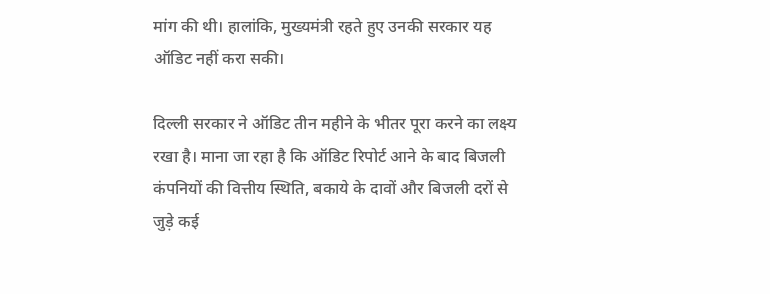मांग की थी। हालांकि, मुख्यमंत्री रहते हुए उनकी सरकार यह ऑडिट नहीं करा सकी।

दिल्ली सरकार ने ऑडिट तीन महीने के भीतर पूरा करने का लक्ष्य रखा है। माना जा रहा है कि ऑडिट रिपोर्ट आने के बाद बिजली कंपनियों की वित्तीय स्थिति, बकाये के दावों और बिजली दरों से जुड़े कई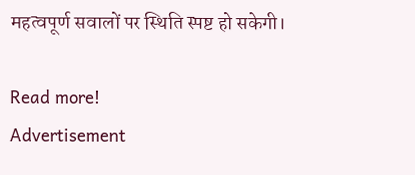महत्वपूर्ण सवालों पर स्थिति स्पष्ट हो सकेगी।

Read more!
Advertisement